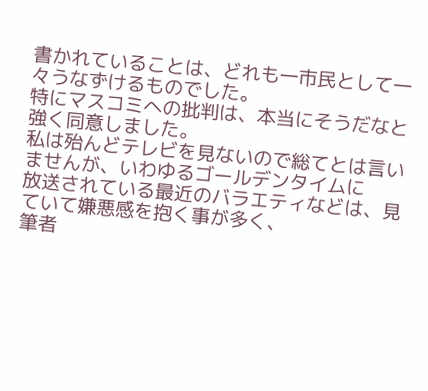書かれていることは、どれも一市民として一々うなずけるものでした。
特にマスコミへの批判は、本当にそうだなと強く同意しました。
私は殆んどテレビを見ないので総てとは言いませんが、いわゆるゴールデンタイムに
放送されている最近のバラエティなどは、見ていて嫌悪感を抱く事が多く、
筆者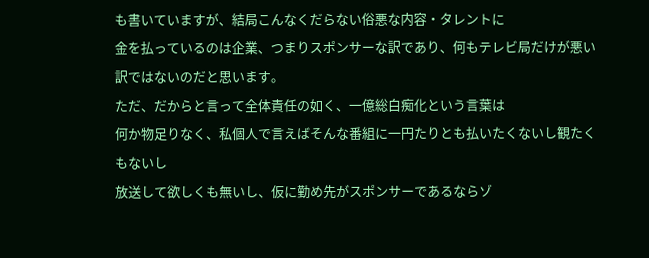も書いていますが、結局こんなくだらない俗悪な内容・タレントに
金を払っているのは企業、つまりスポンサーな訳であり、何もテレビ局だけが悪い
訳ではないのだと思います。
ただ、だからと言って全体責任の如く、一億総白痴化という言葉は
何か物足りなく、私個人で言えばそんな番組に一円たりとも払いたくないし観たくもないし
放送して欲しくも無いし、仮に勤め先がスポンサーであるならゾ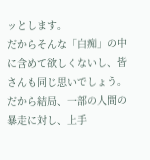ッとします。
だからそんな「白痴」の中に含めて欲しくないし、皆さんも同じ思いでしょう。
だから結局、一部の人間の暴走に対し、上手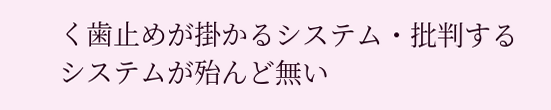く歯止めが掛かるシステム・批判するシステムが殆んど無い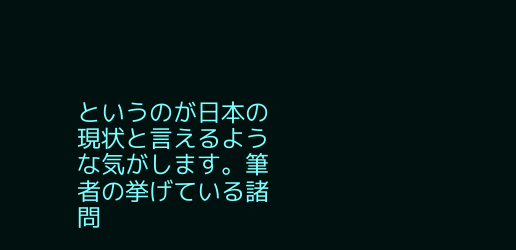というのが日本の現状と言えるような気がします。筆者の挙げている諸問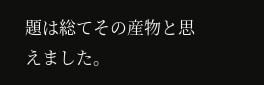題は総てその産物と思えました。